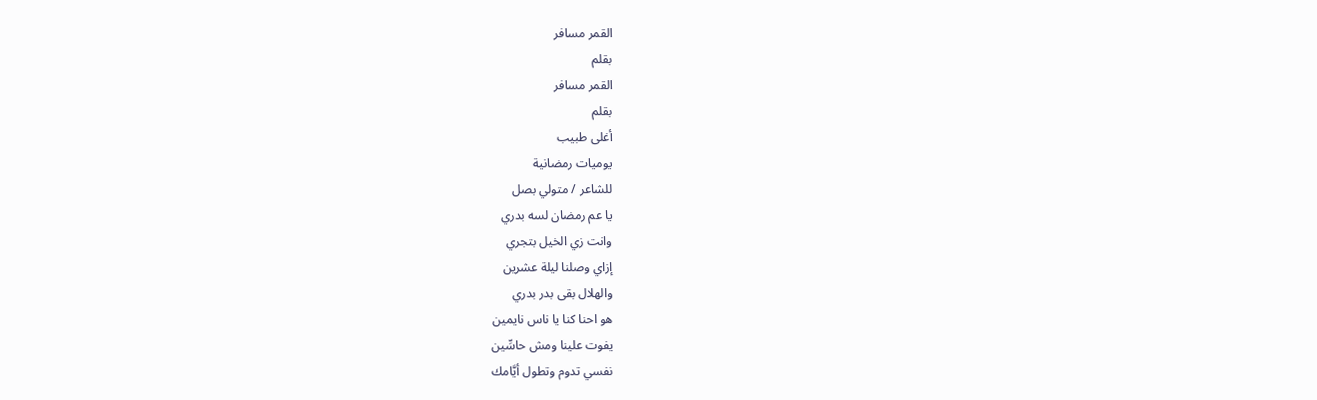القمر مسافر
بقلم
القمر مسافر
بقلم
أغلى طبيب
يوميات رمضانية
للشاعر / متولي بصل
يا عم رمضان لسه بدري
وانت زي الخيل بتجري
إزاي وصلنا ليلة عشرين
والهلال بقى بدر بدري
هو احنا كنا يا ناس نايمين
يفوت علينا ومش حاسِّين
نفسي تدوم وتطول أيَّامك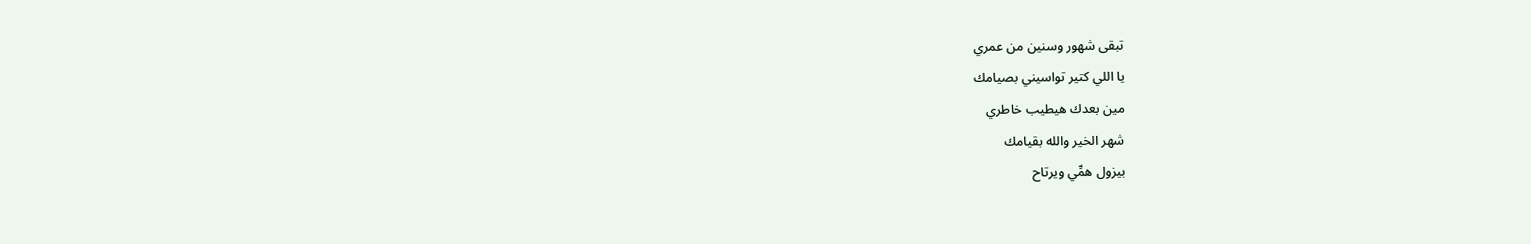تبقى شهور وسنين من عمري
يا اللي كتير تواسيني بصيامك
مين بعدك هيطيب خاطري
شهر الخير والله بقيامك
بيزول همِّي ويرتاح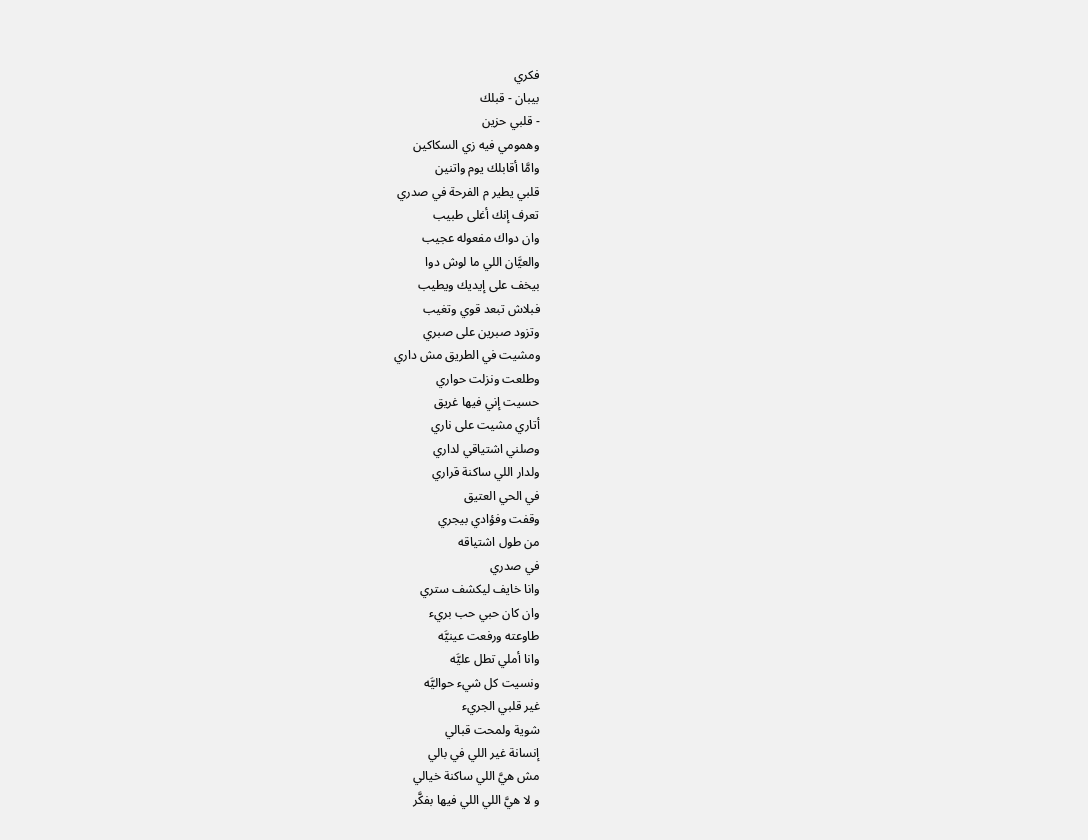فكري
بيبان - قبلك
- قلبي حزين
وهمومي فيه زي السكاكين
وامَّا أقابلك يوم واتنين
قلبي يطير م الفرحة في صدري
تعرف إنك أغلى طبيب
وان دواك مفعوله عجيب
والعيَّان اللي ما لوش دوا
بيخف على إيديك ويطيب
فبلاش تبعد قوي وتغيب
وتزود صبرين على صبري
ومشيت في الطريق مش داري
وطلعت ونزلت حواري
حسيت إني فيها غريق
أتاري مشيت على ناري
وصلني اشتياقي لداري
ولدار اللي ساكنة قراري
في الحي العتيق
وقفت وفؤادي بيجري
من طول اشتياقه
في صدري
وانا خايف ليكشف ستري
وان كان حبي حب بريء
طاوعته ورفعت عينيَّه
وانا أملي تطل عليَّه
ونسيت كل شيء حواليَّه
غير قلبي الجريء
شوية ولمحت قبالي
إنسانة غير اللي في بالي
مش هيَّ اللي ساكنة خيالي
و لا هيَّ اللي اللي فيها بفكَّر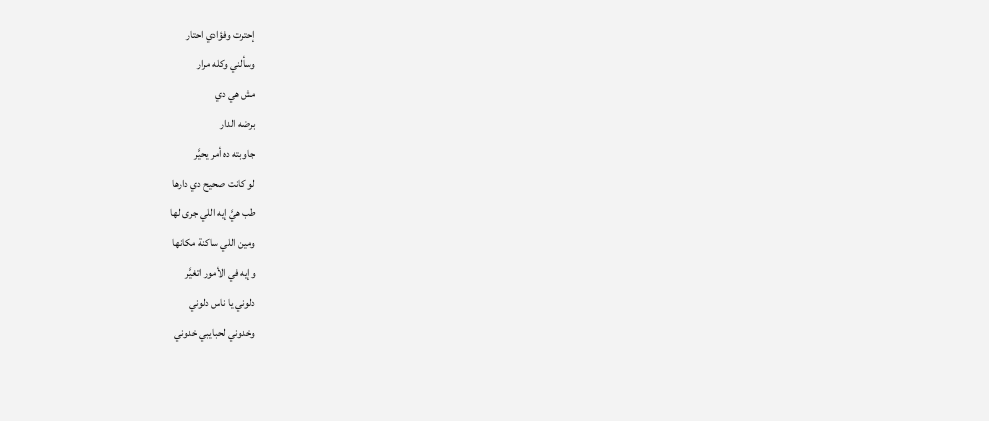إحترت وفؤادي احتار
وسألني وكله مرار
مش هي دي
برضه الدار
جاوبته ده أمر يحيَّر
لو كانت صحيح دي دارها
طب هيَّ إيه اللي جرى لها
ومين اللي ساكنة مكانها
وإيه في الأمور اتغيَّر
دلوني يا ناس دلوني
وخدوني لحبايبي خدوني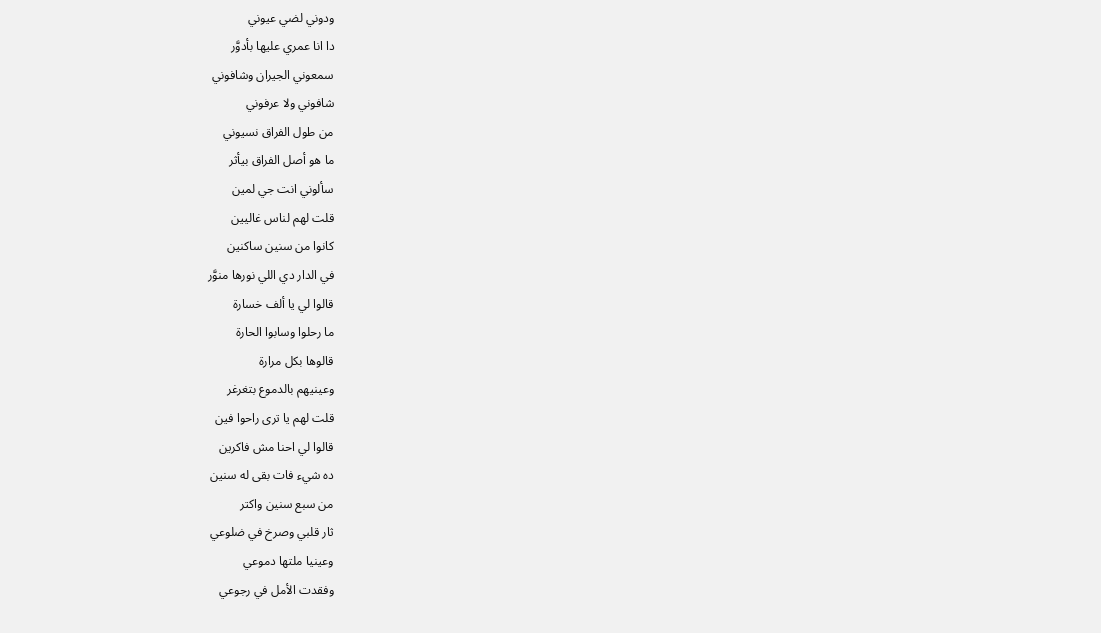ودوني لضي عيوني
دا انا عمري عليها بأدوَّر
سمعوني الجيران وشافوني
شافوني ولا عرفوني
من طول الفراق نسيوني
ما هو أصل الفراق بيأثر
سألوني انت جي لمين
قلت لهم لناس غاليين
كانوا من سنين ساكنين
في الدار دي اللي نورها منوَّر
قالوا لي يا ألف خسارة
ما رحلوا وسابوا الحارة
قالوها بكل مرارة
وعينيهم بالدموع بتغرغر
قلت لهم يا ترى راحوا فين
قالوا لي احنا مش فاكرين
ده شيء فات بقى له سنين
من سبع سنين واكتر
ثار قلبي وصرخ في ضلوعي
وعينيا ملتها دموعي
وفقدت الأمل في رجوعي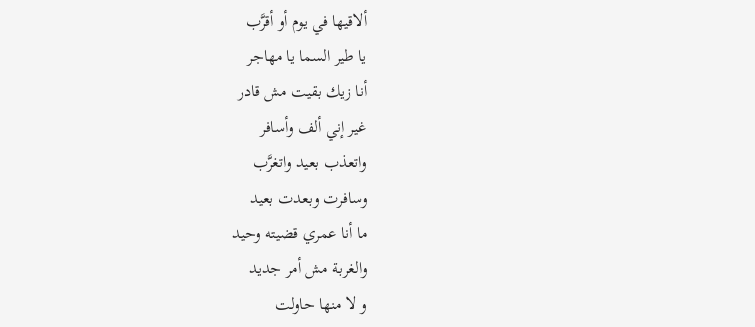ألاقيها في يوم أو أقرَّب
يا طير السما يا مهاجر
أنا زيك بقيت مش قادر
غير إني ألف وأسافر
واتعذب بعيد واتغرَّب
وسافرت وبعدت بعيد
ما أنا عمري قضيته وحيد
والغربة مش أمر جديد
و لا منها حاولت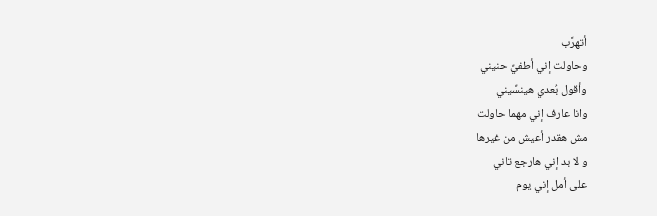أتهرَّب
وحاولت إني أطفيِّ حنيني
وأقول بُعدي هينسِّيني
وانا عارف إني مهما حاولت
مش هقدر أعيش من غيرها
و لا بد إني هارجع تاني
على أمل إني يوم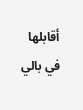أقابلها
في بالي